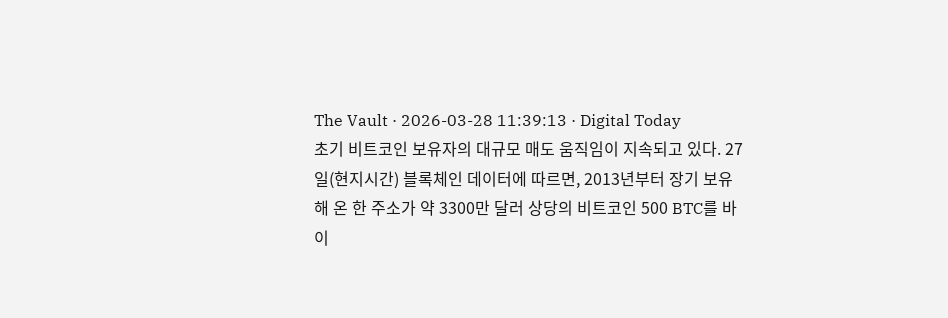The Vault · 2026-03-28 11:39:13 · Digital Today
초기 비트코인 보유자의 대규모 매도 움직임이 지속되고 있다. 27일(현지시간) 블록체인 데이터에 따르면, 2013년부터 장기 보유해 온 한 주소가 약 3300만 달러 상당의 비트코인 500 BTC를 바이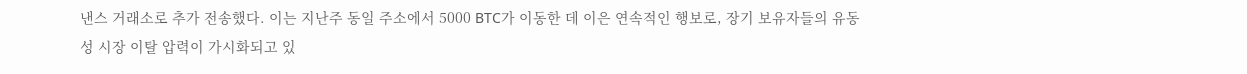낸스 거래소로 추가 전송했다. 이는 지난주 동일 주소에서 5000 BTC가 이동한 데 이은 연속적인 행보로, 장기 보유자들의 유동성 시장 이탈 압력이 가시화되고 있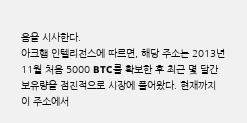음을 시사한다.
아크햄 인텔리전스에 따르면, 해당 주소는 2013년 11월 처음 5000 BTC를 확보한 후 최근 몇 달간 보유량을 점진적으로 시장에 풀어왔다. 현재까지 이 주소에서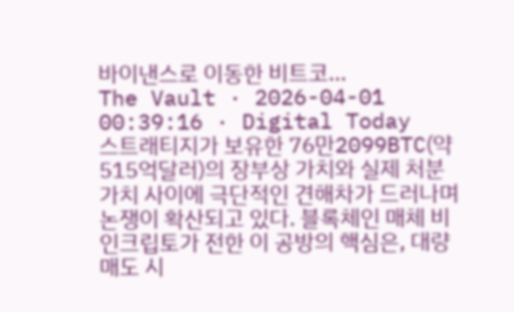바이낸스로 이동한 비트코...
The Vault · 2026-04-01 00:39:16 · Digital Today
스트래티지가 보유한 76만2099BTC(약 515억달러)의 장부상 가치와 실제 처분 가치 사이에 극단적인 견해차가 드러나며 논쟁이 확산되고 있다. 블록체인 매체 비인크립토가 전한 이 공방의 핵심은, 대량 매도 시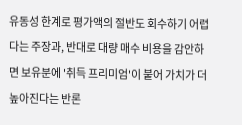유동성 한계로 평가액의 절반도 회수하기 어렵다는 주장과, 반대로 대량 매수 비용을 감안하면 보유분에 '취득 프리미엄'이 붙어 가치가 더 높아진다는 반론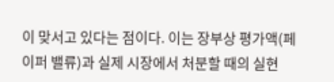이 맞서고 있다는 점이다. 이는 장부상 평가액(페이퍼 밸류)과 실제 시장에서 처분할 때의 실현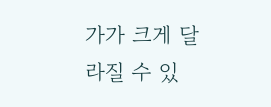가가 크게 달라질 수 있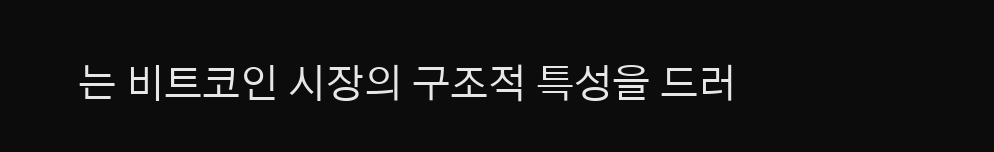는 비트코인 시장의 구조적 특성을 드러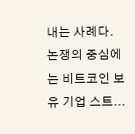내는 사례다.
논쟁의 중심에는 비트코인 보유 기업 스트...